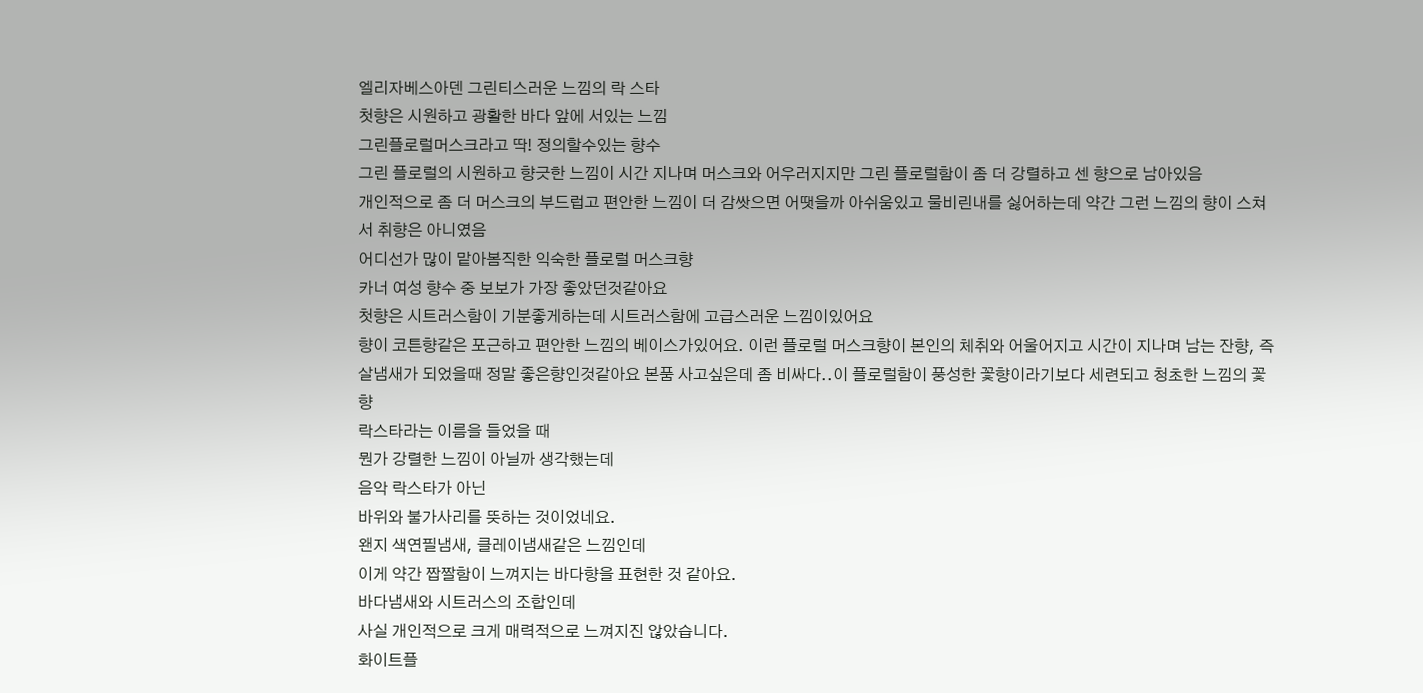엘리자베스아덴 그린티스러운 느낌의 락 스타
첫향은 시원하고 광활한 바다 앞에 서있는 느낌
그린플로럴머스크라고 딱! 정의할수있는 향수
그린 플로럴의 시원하고 향긋한 느낌이 시간 지나며 머스크와 어우러지지만 그린 플로럴함이 좀 더 강렬하고 센 향으로 남아있음
개인적으로 좀 더 머스크의 부드럽고 편안한 느낌이 더 감쌋으면 어땟을까 아쉬움있고 물비린내를 싫어하는데 약간 그런 느낌의 향이 스쳐서 취향은 아니였음
어디선가 많이 맡아봄직한 익숙한 플로럴 머스크향
카너 여성 향수 중 보보가 가장 좋았던것같아요
첫향은 시트러스함이 기분좋게하는데 시트러스함에 고급스러운 느낌이있어요
향이 코튼향같은 포근하고 편안한 느낌의 베이스가있어요. 이런 플로럴 머스크향이 본인의 체취와 어울어지고 시간이 지나며 남는 잔향, 즉 살냄새가 되었을때 정말 좋은향인것같아요 본품 사고싶은데 좀 비싸다..이 플로럴함이 풍성한 꽃향이라기보다 세련되고 청초한 느낌의 꽃향
락스타라는 이름을 들었을 때
뭔가 강렬한 느낌이 아닐까 생각했는데
음악 락스타가 아닌
바위와 불가사리를 뜻하는 것이었네요.
왠지 색연필냄새, 클레이냄새같은 느낌인데
이게 약간 짭짤함이 느껴지는 바다향을 표현한 것 같아요.
바다냄새와 시트러스의 조합인데
사실 개인적으로 크게 매력적으로 느껴지진 않았습니다.
화이트플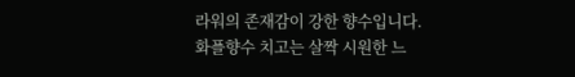라워의 존재감이 강한 향수입니다.
화플향수 치고는 살짝 시원한 느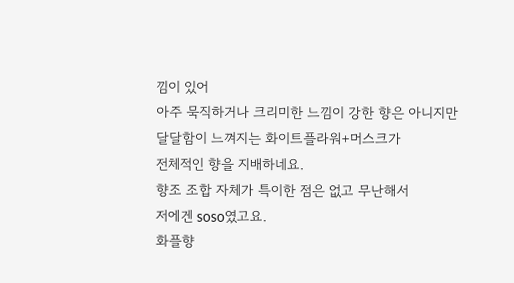낌이 있어
아주 묵직하거나 크리미한 느낌이 강한 향은 아니지만
달달함이 느껴지는 화이트플라워+머스크가
전체적인 향을 지배하네요.
향조 조합 자체가 특이한 점은 없고 무난해서
저에겐 soso였고요.
화플향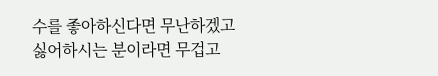수를 좋아하신다면 무난하겠고
싫어하시는 분이라면 무겁고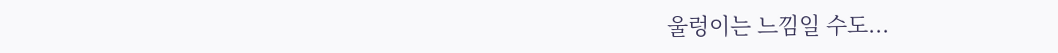울렁이는 느낌일 수도...